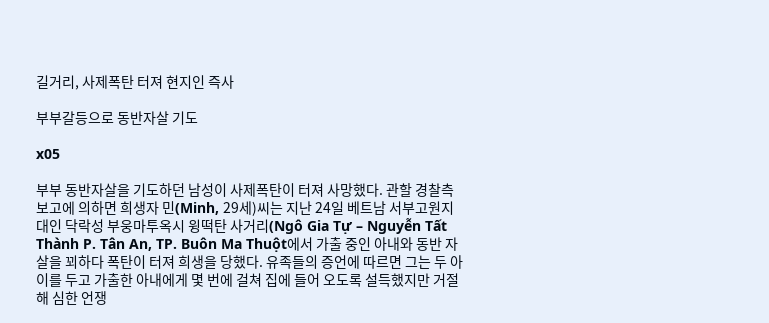길거리, 사제폭탄 터져 현지인 즉사

부부갈등으로 동반자살 기도

x05

부부 동반자살을 기도하던 남성이 사제폭탄이 터져 사망했다. 관할 경찰측 보고에 의하면 희생자 민(Minh, 29세)씨는 지난 24일 베트남 서부고원지대인 닥락성 부웅마투옥시 윙떡탄 사거리(Ngô Gia Tự – Nguyễn Tất Thành P. Tân An, TP. Buôn Ma Thuột에서 가출 중인 아내와 동반 자살을 꾀하다 폭탄이 터져 희생을 당했다. 유족들의 증언에 따르면 그는 두 아이를 두고 가출한 아내에게 몇 번에 걸쳐 집에 들어 오도록 설득했지만 거절해 심한 언쟁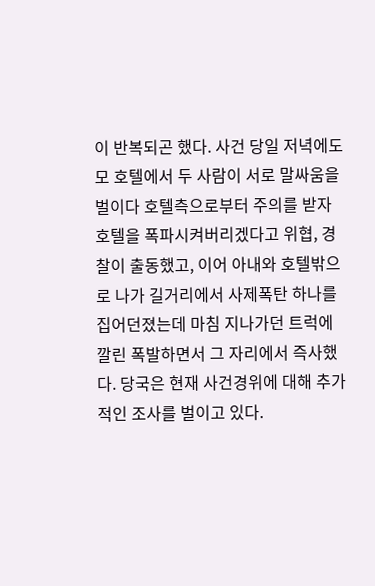이 반복되곤 했다. 사건 당일 저녁에도 모 호텔에서 두 사람이 서로 말싸움을 벌이다 호텔측으로부터 주의를 받자 호텔을 폭파시켜버리겠다고 위협, 경찰이 출동했고, 이어 아내와 호텔밖으로 나가 길거리에서 사제폭탄 하나를 집어던졌는데 마침 지나가던 트럭에 깔린 폭발하면서 그 자리에서 즉사했다. 당국은 현재 사건경위에 대해 추가적인 조사를 벌이고 있다.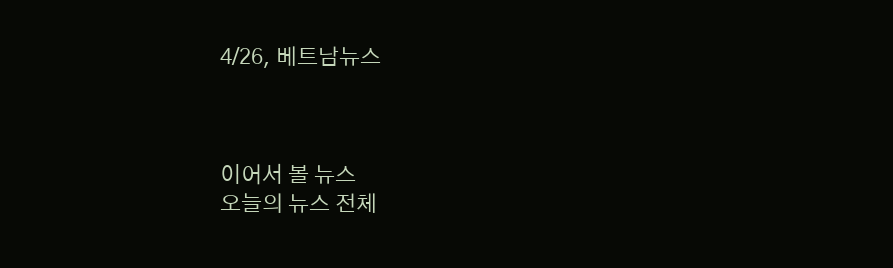4/26, 베트남뉴스



이어서 볼 뉴스
오늘의 뉴스 전체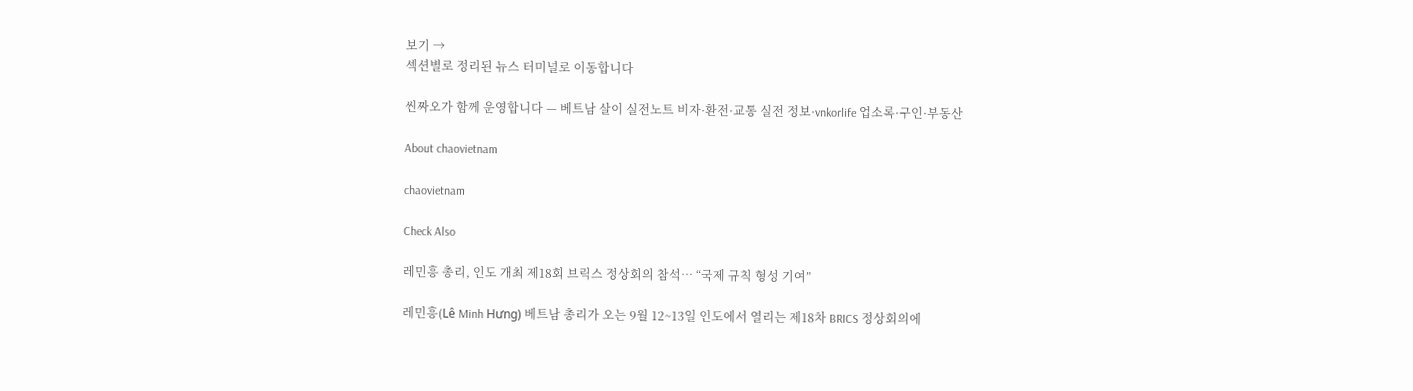보기 →
섹션별로 정리된 뉴스 터미널로 이동합니다

씬짜오가 함께 운영합니다 — 베트남 살이 실전노트 비자·환전·교통 실전 정보·vnkorlife 업소록·구인·부동산

About chaovietnam

chaovietnam

Check Also

레민흥 총리, 인도 개최 제18회 브릭스 정상회의 참석… “국제 규칙 형성 기여”

레민흥(Lê Minh Hưng) 베트남 총리가 오는 9월 12~13일 인도에서 열리는 제18차 BRICS 정상회의에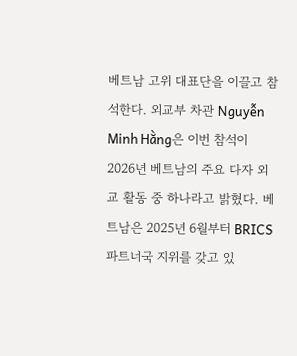베트남 고위 대표단을 이끌고 참석한다. 외교부 차관 Nguyễn Minh Hằng은 이번 참석이 2026년 베트남의 주요 다자 외교 활동 중 하나라고 밝혔다. 베트남은 2025년 6월부터 BRICS 파트너국 지위를 갖고 있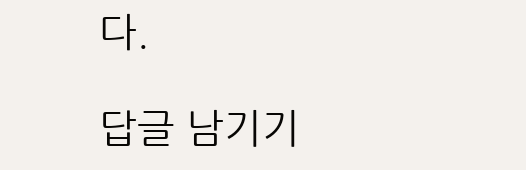다.

답글 남기기